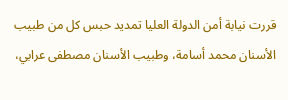قررت نيابة أمن الدولة العليا تمديد حبس كل من طبيب الأسنان محمد أسامة، وطبيب الأسنان مصطفى عرابي،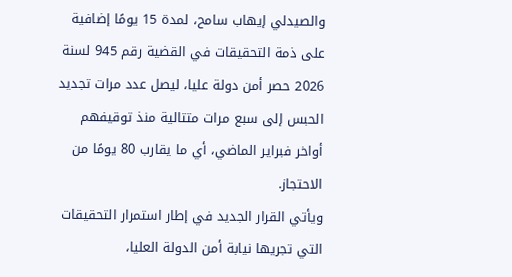والصيدلي إيهاب سامح، لمدة 15 يومًا إضافية على ذمة التحقيقات في القضية رقم 945 لسنة 2026 حصر أمن دولة عليا، ليصل عدد مرات تجديد الحبس إلى سبع مرات متتالية منذ توقيفهم أواخر فبراير الماضي، أي ما يقارب 80 يومًا من الاحتجاز.
ويأتي القرار الجديد في إطار استمرار التحقيقات التي تجريها نيابة أمن الدولة العليا،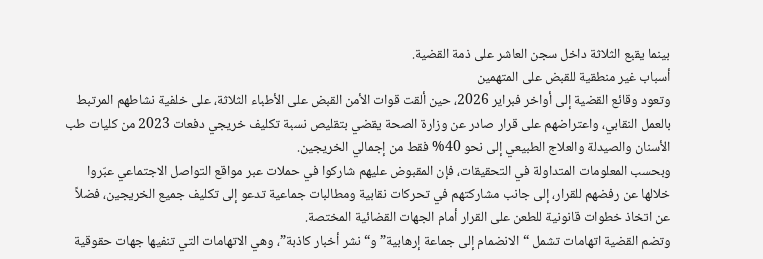بينما يقبع الثلاثة داخل سجن العاشر على ذمة القضية.
أسباب غير منطقية للقبض على المتهمين
وتعود وقائع القضية إلى أواخر فبراير 2026، حين ألقت قوات الأمن القبض على الأطباء الثلاثة، على خلفية نشاطهم المرتبط بالعمل النقابي، واعتراضهم على قرار صادر عن وزارة الصحة يقضي بتقليص نسبة تكليف خريجي دفعات 2023 من كليات طب الأسنان والصيدلة والعلاج الطبيعي إلى نحو 40% فقط من إجمالي الخريجين.
وبحسب المعلومات المتداولة في التحقيقات، فإن المقبوض عليهم شاركوا في حملات عبر مواقع التواصل الاجتماعي عبّروا خلالها عن رفضهم للقرار، إلى جانب مشاركتهم في تحركات نقابية ومطالبات جماعية تدعو إلى تكليف جميع الخريجين، فضلاً عن اتخاذ خطوات قانونية للطعن على القرار أمام الجهات القضائية المختصة.
وتضم القضية اتهامات تشمل “الانضمام إلى جماعة إرهابية” و“نشر أخبار كاذبة”، وهي الاتهامات التي تنفيها جهات حقوقية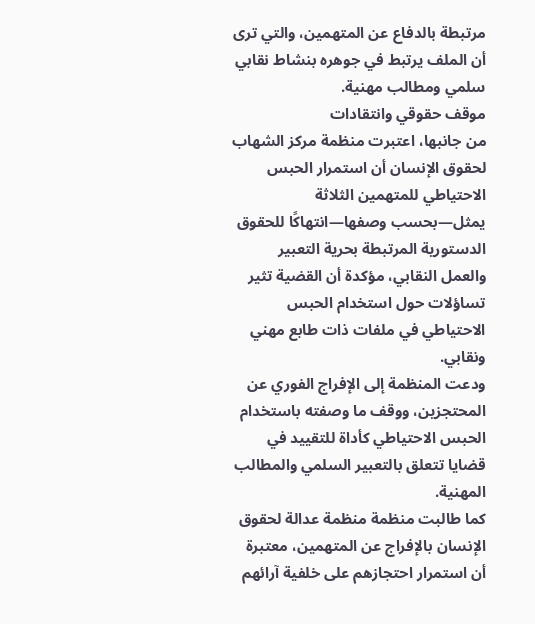مرتبطة بالدفاع عن المتهمين، والتي ترى أن الملف يرتبط في جوهره بنشاط نقابي سلمي ومطالب مهنية.
موقف حقوقي وانتقادات
من جانبها، اعتبرت منظمة مركز الشهاب لحقوق الإنسان أن استمرار الحبس الاحتياطي للمتهمين الثلاثة يمثل—بحسب وصفها—انتهاكًا للحقوق الدستورية المرتبطة بحرية التعبير والعمل النقابي، مؤكدة أن القضية تثير تساؤلات حول استخدام الحبس الاحتياطي في ملفات ذات طابع مهني ونقابي.
ودعت المنظمة إلى الإفراج الفوري عن المحتجزين، ووقف ما وصفته باستخدام الحبس الاحتياطي كأداة للتقييد في قضايا تتعلق بالتعبير السلمي والمطالب المهنية.
كما طالبت منظمة منظمة عدالة لحقوق الإنسان بالإفراج عن المتهمين، معتبرة أن استمرار احتجازهم على خلفية آرائهم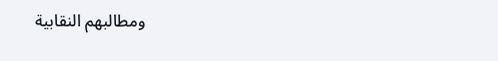ومطالبهم النقابية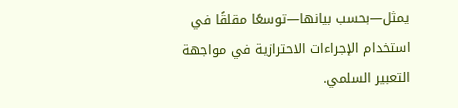يمثل—بحسب بيانها—توسعًا مقلقًا في استخدام الإجراءات الاحترازية في مواجهة التعبير السلمي.